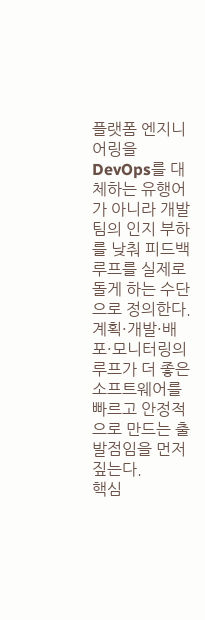플랫폼 엔지니어링을 DevOps를 대체하는 유행어가 아니라 개발팀의 인지 부하를 낮춰 피드백 루프를 실제로 돌게 하는 수단으로 정의한다. 계획·개발·배포·모니터링의 루프가 더 좋은 소프트웨어를 빠르고 안정적으로 만드는 출발점임을 먼저 짚는다.
핵심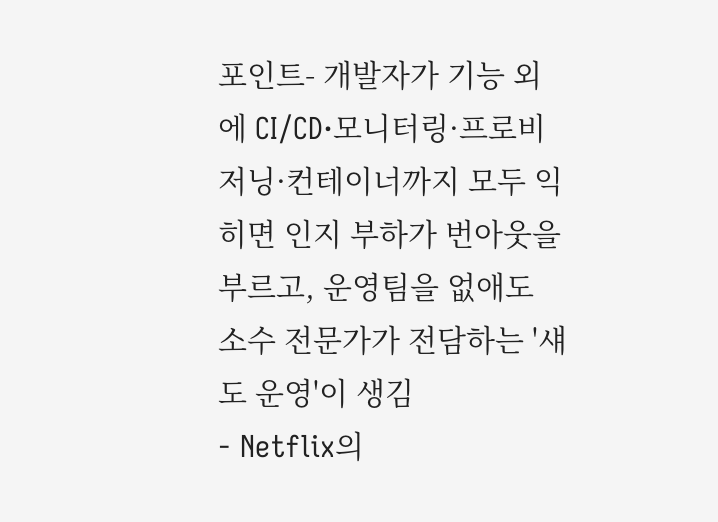포인트- 개발자가 기능 외에 CI/CD·모니터링·프로비저닝·컨테이너까지 모두 익히면 인지 부하가 번아웃을 부르고, 운영팀을 없애도 소수 전문가가 전담하는 '섀도 운영'이 생김
- Netflix의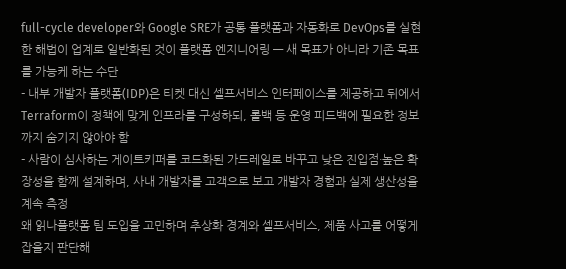full-cycle developer와 Google SRE가 공통 플랫폼과 자동화로 DevOps를 실현한 해법이 업계로 일반화된 것이 플랫폼 엔지니어링 — 새 목표가 아니라 기존 목표를 가능케 하는 수단
- 내부 개발자 플랫폼(IDP)은 티켓 대신 셀프서비스 인터페이스를 제공하고 뒤에서 Terraform이 정책에 맞게 인프라를 구성하되, 롤백 등 운영 피드백에 필요한 정보까지 숨기지 않아야 함
- 사람이 심사하는 게이트키퍼를 코드화된 가드레일로 바꾸고 낮은 진입점·높은 확장성을 함께 설계하며, 사내 개발자를 고객으로 보고 개발자 경험과 실제 생산성을 계속 측정
왜 읽나플랫폼 팀 도입을 고민하며 추상화 경계와 셀프서비스, 제품 사고를 어떻게 잡을지 판단해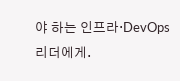야 하는 인프라·DevOps 리더에게.